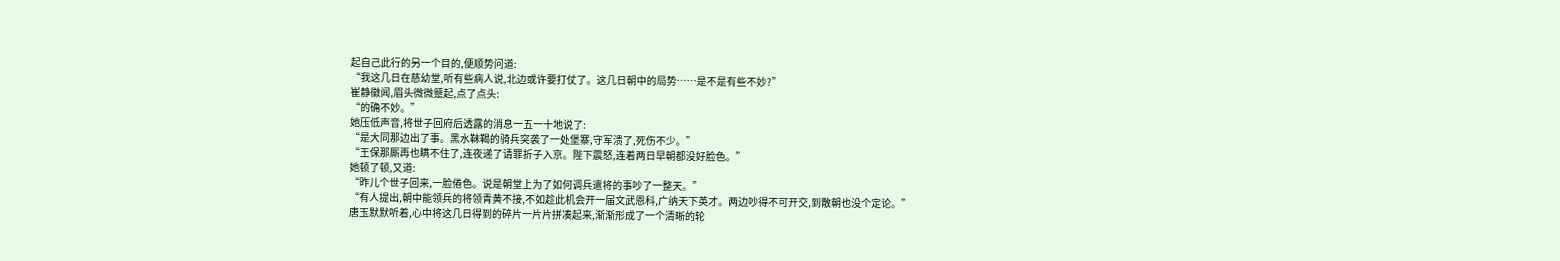起自己此行的另一个目的,便顺势问道:
“我这几日在慈幼堂,听有些病人说,北边或许要打仗了。这几日朝中的局势……是不是有些不妙?”
崔静徽闻,眉头微微蹙起,点了点头:
“的确不妙。”
她压低声音,将世子回府后透露的消息一五一十地说了:
“是大同那边出了事。黑水靺鞨的骑兵突袭了一处堡寨,守军溃了,死伤不少。”
“王保那厮再也瞒不住了,连夜递了请罪折子入京。陛下震怒,连着两日早朝都没好脸色。”
她顿了顿,又道:
“昨儿个世子回来,一脸倦色。说是朝堂上为了如何调兵遣将的事吵了一整天。”
“有人提出,朝中能领兵的将领青黄不接,不如趁此机会开一届文武恩科,广纳天下英才。两边吵得不可开交,到散朝也没个定论。”
唐玉默默听着,心中将这几日得到的碎片一片片拼凑起来,渐渐形成了一个清晰的轮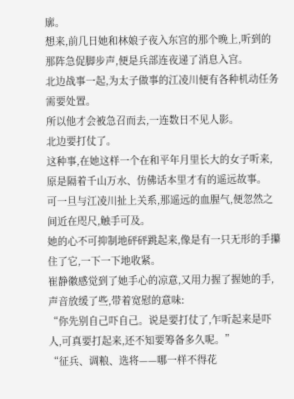廓。
想来,前几日她和林娘子夜入东宫的那个晚上,听到的那阵急促脚步声,便是兵部连夜递了消息入宫。
北边战事一起,为太子做事的江凌川便有各种机动任务需要处置。
所以他才会被急召而去,一连数日不见人影。
北边要打仗了。
这种事,在她这样一个在和平年月里长大的女子听来,原是隔着千山万水、仿佛话本里才有的遥远故事。
可一旦与江凌川扯上关系,那遥远的血腥气,便忽然之间近在咫尺,触手可及。
她的心不可抑制地砰砰跳起来,像是有一只无形的手攥住了它,一下一下地收紧。
崔静徽感觉到了她手心的凉意,又用力握了握她的手,声音放缓了些,带着宽慰的意味:
“你先别自己吓自己。说是要打仗了,乍听起来是吓人,可真要打起来,还不知要筹备多久呢。”
“征兵、调粮、选将——哪一样不得花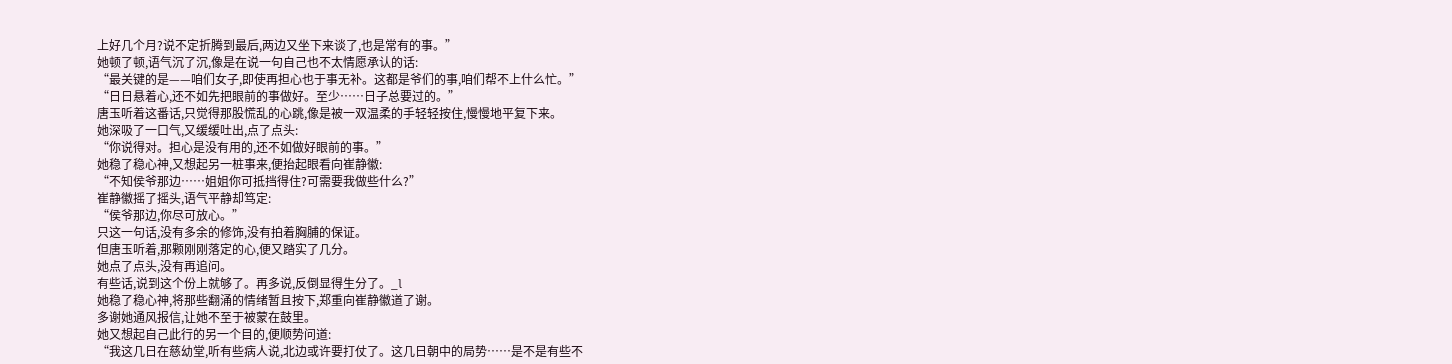上好几个月?说不定折腾到最后,两边又坐下来谈了,也是常有的事。”
她顿了顿,语气沉了沉,像是在说一句自己也不太情愿承认的话:
“最关键的是——咱们女子,即使再担心也于事无补。这都是爷们的事,咱们帮不上什么忙。”
“日日悬着心,还不如先把眼前的事做好。至少……日子总要过的。”
唐玉听着这番话,只觉得那股慌乱的心跳,像是被一双温柔的手轻轻按住,慢慢地平复下来。
她深吸了一口气,又缓缓吐出,点了点头:
“你说得对。担心是没有用的,还不如做好眼前的事。”
她稳了稳心神,又想起另一桩事来,便抬起眼看向崔静徽:
“不知侯爷那边……姐姐你可抵挡得住?可需要我做些什么?”
崔静徽摇了摇头,语气平静却笃定:
“侯爷那边,你尽可放心。”
只这一句话,没有多余的修饰,没有拍着胸脯的保证。
但唐玉听着,那颗刚刚落定的心,便又踏实了几分。
她点了点头,没有再追问。
有些话,说到这个份上就够了。再多说,反倒显得生分了。_l
她稳了稳心神,将那些翻涌的情绪暂且按下,郑重向崔静徽道了谢。
多谢她通风报信,让她不至于被蒙在鼓里。
她又想起自己此行的另一个目的,便顺势问道:
“我这几日在慈幼堂,听有些病人说,北边或许要打仗了。这几日朝中的局势……是不是有些不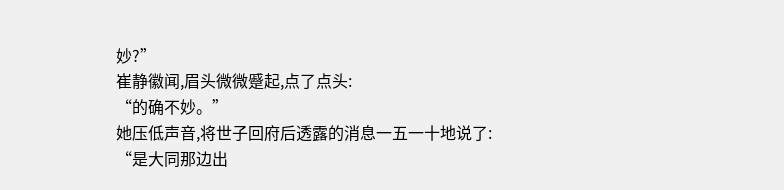妙?”
崔静徽闻,眉头微微蹙起,点了点头:
“的确不妙。”
她压低声音,将世子回府后透露的消息一五一十地说了:
“是大同那边出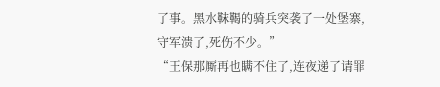了事。黑水靺鞨的骑兵突袭了一处堡寨,守军溃了,死伤不少。”
“王保那厮再也瞒不住了,连夜递了请罪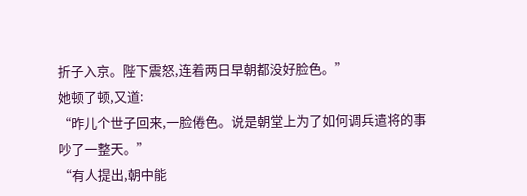折子入京。陛下震怒,连着两日早朝都没好脸色。”
她顿了顿,又道:
“昨儿个世子回来,一脸倦色。说是朝堂上为了如何调兵遣将的事吵了一整天。”
“有人提出,朝中能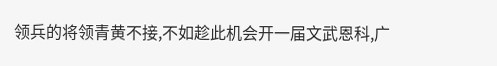领兵的将领青黄不接,不如趁此机会开一届文武恩科,广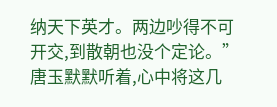纳天下英才。两边吵得不可开交,到散朝也没个定论。”
唐玉默默听着,心中将这几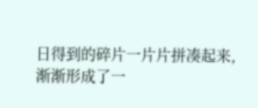日得到的碎片一片片拼凑起来,渐渐形成了一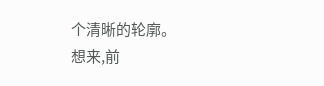个清晰的轮廓。
想来,前